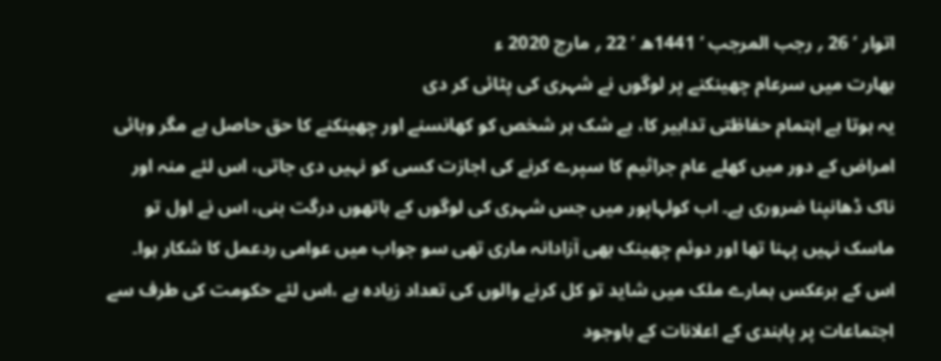اتوار ‘ 26 ؍ رجب المرجب ‘ 1441ھ ‘ 22 ؍ مارچ 2020 ء
بھارت میں سرعام چھینکنے پر لوگوں نے شہری کی پٹائی کر دی
یہ ہوتا ہے اہتمام حفاظتی تدابیر کا، بے شک ہر شخص کو کھانسنے اور چھینکنے کا حق حاصل ہے مگر وبائی امراض کے دور میں کھلے عام جراثیم کا سپرے کرنے کی اجازت کسی کو نہیں دی جاتی، اس لئے منہ اور ناک ڈھانپنا ضروری ہے۔ اب کولہاپور میں جس شہری کی لوگوں کے ہاتھوں درگت بنی، اس نے اول تو ماسک نہیں پہنا تھا اور دوئم چھینک بھی آزادانہ ماری تھی سو جواب میں عوامی ردعمل کا شکار ہوا۔ اس کے برعکس ہمارے ملک میں شاید تو کل کرنے والوں کی تعداد زیادہ ہے ،اس لئے حکومت کی طرف سے اجتماعات پر پابندی کے اعلانات کے باوجود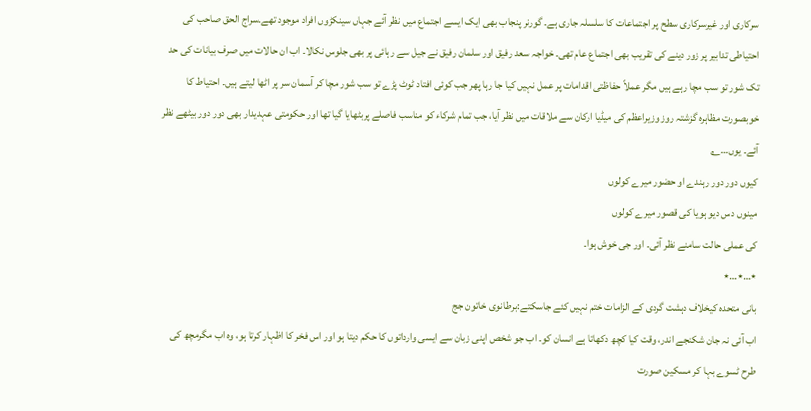سرکاری اور غیرسرکاری سطح پر اجتماعات کا سلسلہ جاری ہے۔ گورنر پنجاب بھی ایک ایسے اجتماع میں نظر آئے جہاں سینکڑوں افراد موجود تھے۔سراج الحق صاحب کی احتیاطی تدابیر پر زور دینے کی تقریب بھی اجتماع عام تھی۔ خواجہ سعد رفیق اور سلمان رفیق نے جیل سے رہائی پر بھی جلوس نکالا۔ اب ان حالات میں صرف بیانات کی حد تک شور تو سب مچا رہے ہیں مگر عملاً حفاظتی اقدامات پر عمل نہیں کیا جا رہا پھر جب کوئی افتاد ٹوٹ پڑے تو سب شور مچا کر آسمان سر پر اٹھا لیتے ہیں۔ احتیاط کا خوبصورت مظاہرہ گزشتہ روز وزیراعظم کی میڈیا ارکان سے ملاقات میں نظر آیا، جب تمام شرکاء کو مناسب فاصلے پربٹھایا گیا تھا اور حکومتی عہدیدار بھی دور دور بیٹھے نظر آئے۔ یوں…؎
کیوں دور دور رہندے او حضور میرے کولوں
مینوں دس دیو ہویا کی قصور میرے کولوں
کی عملی حالت سامنے نظر آئی۔ اور جی خوش ہوا۔
٭…٭…٭
بانی متحدہ کیخلاف دہشت گردی کے الزامات ختم نہیں کئے جاسکتے:برطانوی خاتون جج
اب آئی نہ جان شکنجے اندر، وقت کیا کچھ دکھاتا ہے انسان کو۔ اب جو شخص اپنی زبان سے ایسی وارداتوں کا حکم دیتا ہو اور اس فخر کا اظہار کرتا ہو، وہ اب مگرمچھ کی طرح ٹسوے بہا کر مسکین صورت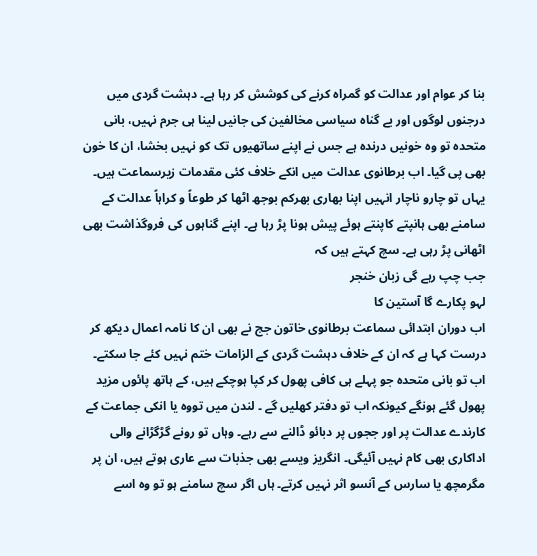بنا کر عوام اور عدالت کو گمراہ کرنے کی کوشش کر رہا ہے۔ دہشت گردی میں درجنوں لوگوں اور بے گناہ سیاسی مخالفین کی جانیں لینا ہی جرم نہیں، بانی متحدہ تو وہ خونیں درندہ ہے جس نے اپنے ساتھیوں تک کو نہیں بخشا، ان کا خون بھی پی گیا۔ اب برطانوی عدالت میں انکے خلاف کئی مقدمات زیرسماعت ہیں۔ یہاں تو چارو ناچار انہیں اپنا بھاری بھرکم بوجھ اٹھا کر طوعاً و کراہاً عدالت کے سامنے بھی ہانپتے کاپنتے ہوئے پیش ہونا پڑ رہا ہے۔ اپنے گناہوں کی فروگذاشت بھی اٹھانی پڑ رہی ہے۔ سچ کہتے ہیں کہ
جب چپ رہے گی زبان خنجر
لہو پکارے گا آستین کا
اب دوران ابتدائی سماعت برطانوی خاتون جج نے بھی ان کا نامہ اعمال دیکھ کر درست کہا ہے کہ ان کے خلاف دہشت گردی کے الزامات ختم نہیں کئے جا سکتے۔ اب تو بانی متحدہ جو پہلے ہی کافی پھول کر کپا ہوچکے ہیں، کے ہاتھ پائوں مزید پھول گئے ہونگے کیونکہ اب تو دفتر کھلیں گے ۔ لندن میں تووہ یا انکی جماعت کے کارندے عدالت پر اور ججوں پر دبائو ڈالنے سے رہے۔ وہاں تو رونے گڑگڑانے والی اداکاری بھی کام نہیں آئیگی۔ انگریز ویسے بھی جذبات سے عاری ہوتے ہیں، ان پر مگرمچھ یا سارس کے آنسو اثر نہیں کرتے۔ ہاں اگر سچ سامنے ہو تو وہ اسے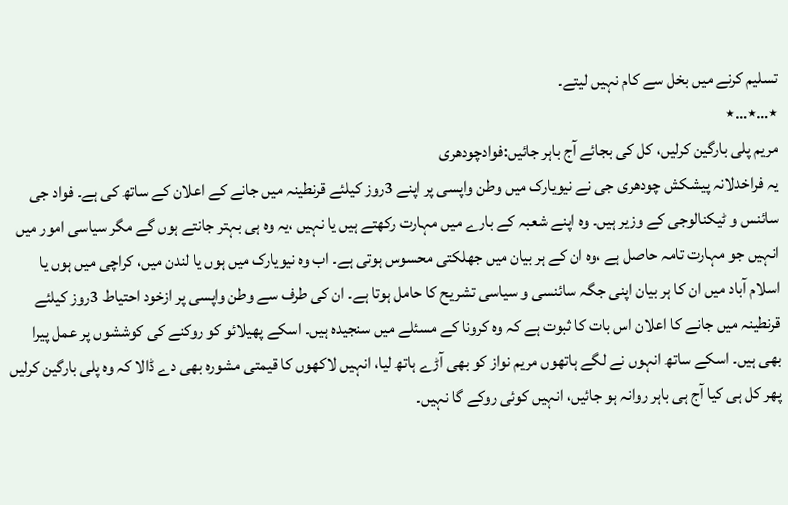تسلیم کرنے میں بخل سے کام نہیں لیتے۔
٭…٭…٭
مریم پلی بارگین کرلیں، کل کی بجائے آج باہر جائیں:فوادچودھری
یہ فراخدلانہ پیشکش چودھری جی نے نیویارک میں وطن واپسی پر اپنے 3روز کیلئے قرنطینہ میں جانے کے اعلان کے ساتھ کی ہے۔ فواد جی سائنس و ٹیکنالوجی کے وزیر ہیں۔ وہ اپنے شعبہ کے بارے میں مہارت رکھتے ہیں یا نہیں ،یہ وہ ہی بہتر جانتے ہوں گے مگر سیاسی امور میں انہیں جو مہارت تامہ حاصل ہے ،وہ ان کے ہر بیان میں جھلکتی محسوس ہوتی ہے۔ اب وہ نیویارک میں ہوں یا لندن میں، کراچی میں ہوں یا اسلام آباد میں ان کا ہر بیان اپنی جگہ سائنسی و سیاسی تشریح کا حامل ہوتا ہے۔ ان کی طرف سے وطن واپسی پر ازخود احتیاط 3روز کیلئے قرنطینہ میں جانے کا اعلان اس بات کا ثبوت ہے کہ وہ کرونا کے مسئلے میں سنجیدہ ہیں۔ اسکے پھیلائو کو روکنے کی کوششوں پر عمل پیرا بھی ہیں۔ اسکے ساتھ انہوں نے لگے ہاتھوں مریم نواز کو بھی آڑے ہاتھ لیا، انہیں لاکھوں کا قیمتی مشورہ بھی دے ڈالا کہ وہ پلی بارگین کرلیں پھر کل ہی کیا آج ہی باہر روانہ ہو جائیں، انہیں کوئی روکے گا نہیں۔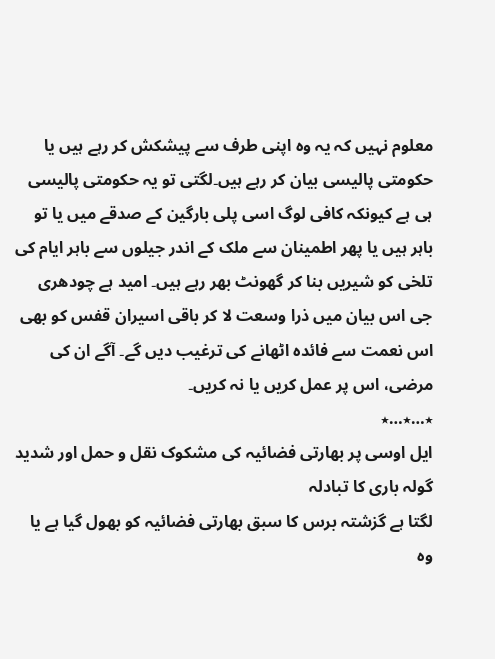معلوم نہیں کہ یہ وہ اپنی طرف سے پیشکش کر رہے ہیں یا حکومتی پالیسی بیان کر رہے ہیں۔لگتی تو یہ حکومتی پالیسی ہی ہے کیونکہ کافی لوگ اسی پلی بارگین کے صدقے میں یا تو باہر ہیں یا پھر اطمینان سے ملک کے اندر جیلوں سے باہر ایام کی تلخی کو شیریں بنا کر گھونٹ بھر رہے ہیں۔ امید ہے چودھری جی اس بیان میں ذرا وسعت لا کر باقی اسیران قفس کو بھی اس نعمت سے فائدہ اٹھانے کی ترغیب دیں گے۔ آگے ان کی مرضی، اس پر عمل کریں یا نہ کریں۔
٭…٭…٭
ایل اوسی پر بھارتی فضائیہ کی مشکوک نقل و حمل اور شدید گولہ باری کا تبادلہ
لگتا ہے گزشتہ برس کا سبق بھارتی فضائیہ کو بھول گیا ہے یا وہ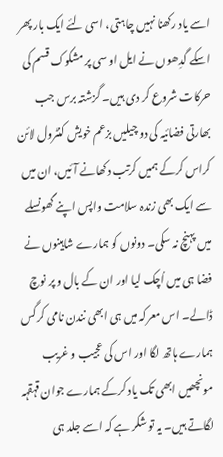اسے یاد رکھنا نہیں چاہتی، اسی لئے ایک بار پھر اسکے گدِھوں نے ایل او سی پر مشکوک قسم کی حرکات شروع کر دی ہیں۔ گزشتہ برس جب بھارتی فضائیہ کی دو چیلیں بزعم خویش کنٹرول لائن کراس کرکے ہمیں کرتب دکھانے آئیں، ان میں سے ایک بھی زندہ سلامت واپس اپنے گھونسلے میں پہنچ نہ سکی۔ دونوں کو ہمارے شاہینوں نے فضا ہی میں اُچک لیا اور ان کے بال و پر نوچ ڈالے۔ اس معرکہ میں ہی ابھی نندن نامی کرگس ہمارے ہاتھ لگا اور اس کی عجیب و غریب مونچھیں ابھی تک یاد کرکے ہمارے جوان قہقہہ لگاتے ہیں۔ یہ تو شکر ہے کہ اسے جلد ہی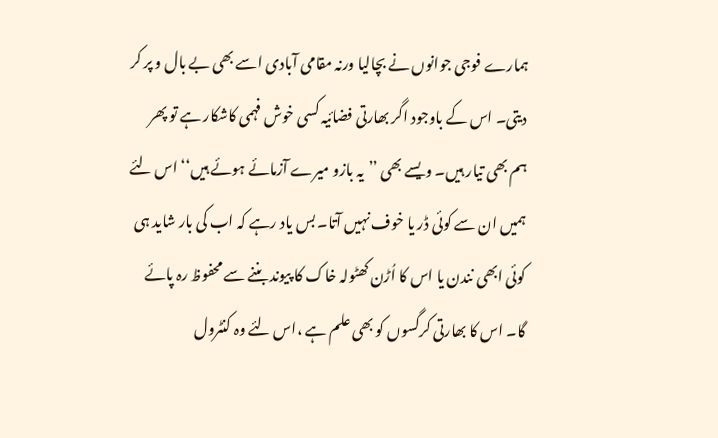ہمارے فوجی جوانوں نے بچالیا ورنہ مقامی آبادی اسے بھی بے بال و پر کر دیتی۔ اس کے باوجود اگر بھارتی فضائیہ کسی خوش فہمی کاشکار ہے تو پھر ہم بھی تیار ہیں۔ ویسے بھی ’’یہ بازو میرے آزمائے ہوئے ہیں‘‘ اس لئے ہمیں ان سے کوئی ڈر یا خوف نہیں آتا۔ بس یاد رہے کہ اب کی بار شاید ہی کوئی ابھی نندن یا اس کا اُڑن کھٹولہ خاک کا پیوند بننے سے محفوظ رہ پائے گا۔ اس کا بھارتی کرگسوں کو بھی علم ہے ،اس لئے وہ کنٹرول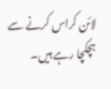لائن کراس کرنے سے ہچکچا رہے ہیں۔